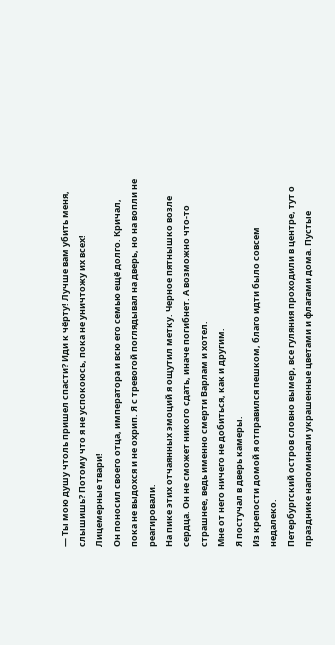— Ты мою душу чтоль пришел спасти? Иди к чёрту! Лучше вам убить меня, слышишь? Потому что я не успокоюсь, пока не уничтожу их всех! Лицемерные твари!
Он поносил своего отца, императора и всю его семью ещё долго. Кричал, пока не выдохся и не охрип. Я с тревогой поглядывал на дверь, но на вопли не реагировали.
На пике этих отчаянных эмоций я ощутил метку. Черное пятнышко возле сердца. Он не сможет никого сдать, иначе погибнет. А возможно что-то страшнее, ведь именно смерти Варлам и хотел.
Мне от него ничего не добиться, как и другим.
Я постучал в дверь камеры.
Из крепости домой я отправился пешком, благо идти было совсем недалеко.
Петербургский остров словно вымер, все гуляния проходили в центре, тут о празднике напоминали украшенные цветами и флагами дома. Пустые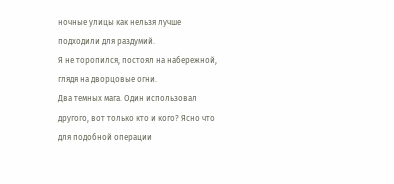ночные улицы как нельзя лучше подходили для раздумий.
Я не торопился, постоял на набережной, глядя на дворцовые огни.
Два темных мага. Один использовал другого, вот только кто и кого? Ясно что для подобной операции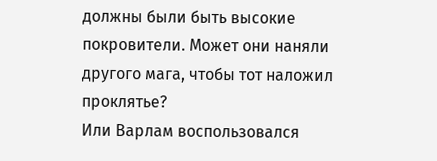должны были быть высокие покровители. Может они наняли другого мага, чтобы тот наложил проклятье?
Или Варлам воспользовался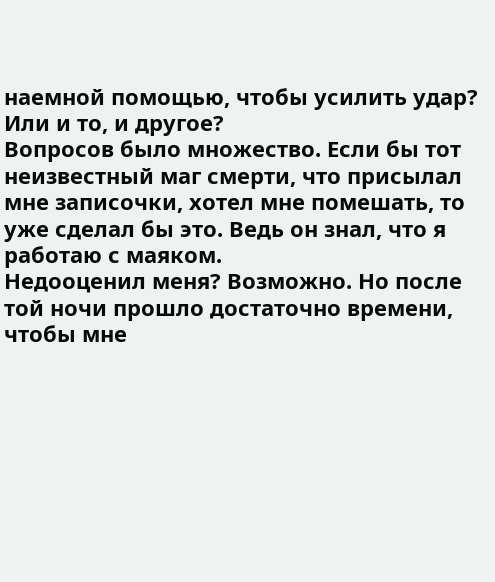наемной помощью, чтобы усилить удар?
Или и то, и другое?
Вопросов было множество. Если бы тот неизвестный маг смерти, что присылал мне записочки, хотел мне помешать, то уже сделал бы это. Ведь он знал, что я работаю с маяком.
Недооценил меня? Возможно. Но после той ночи прошло достаточно времени, чтобы мне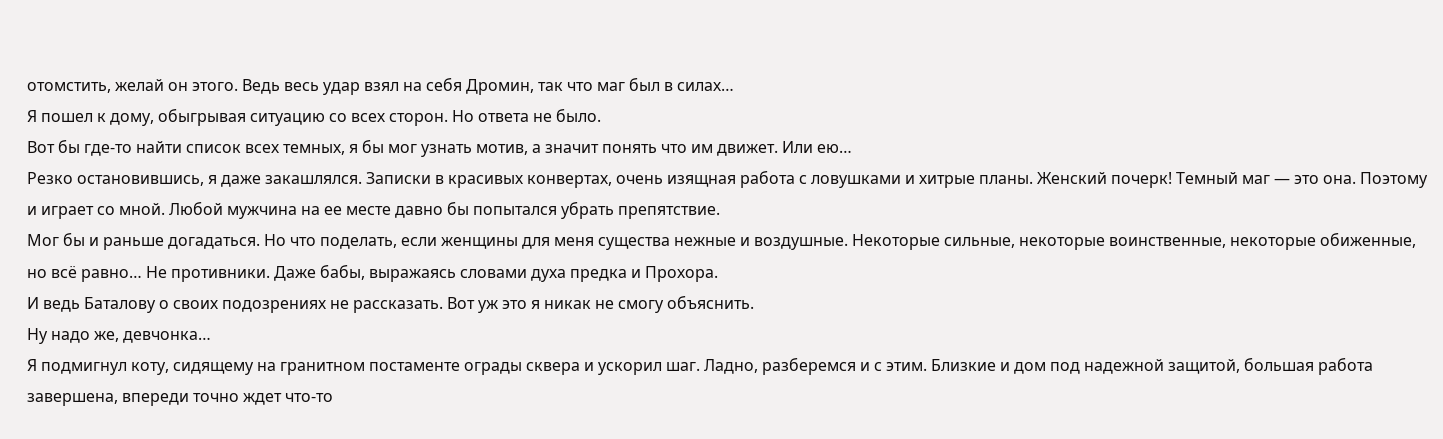отомстить, желай он этого. Ведь весь удар взял на себя Дромин, так что маг был в силах…
Я пошел к дому, обыгрывая ситуацию со всех сторон. Но ответа не было.
Вот бы где-то найти список всех темных, я бы мог узнать мотив, а значит понять что им движет. Или ею…
Резко остановившись, я даже закашлялся. Записки в красивых конвертах, очень изящная работа с ловушками и хитрые планы. Женский почерк! Темный маг — это она. Поэтому и играет со мной. Любой мужчина на ее месте давно бы попытался убрать препятствие.
Мог бы и раньше догадаться. Но что поделать, если женщины для меня существа нежные и воздушные. Некоторые сильные, некоторые воинственные, некоторые обиженные, но всё равно… Не противники. Даже бабы, выражаясь словами духа предка и Прохора.
И ведь Баталову о своих подозрениях не рассказать. Вот уж это я никак не смогу объяснить.
Ну надо же, девчонка…
Я подмигнул коту, сидящему на гранитном постаменте ограды сквера и ускорил шаг. Ладно, разберемся и с этим. Близкие и дом под надежной защитой, большая работа завершена, впереди точно ждет что-то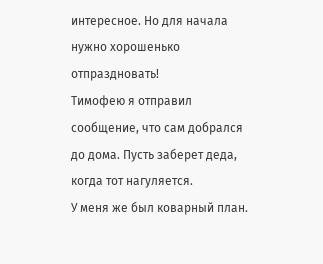интересное. Но для начала нужно хорошенько отпраздновать!
Тимофею я отправил сообщение, что сам добрался до дома. Пусть заберет деда, когда тот нагуляется.
У меня же был коварный план.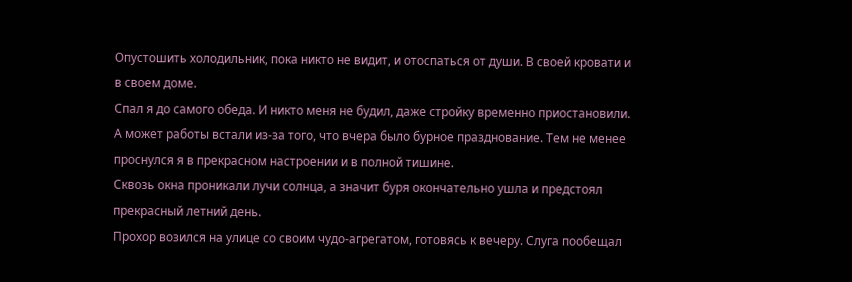Опустошить холодильник, пока никто не видит, и отоспаться от души. В своей кровати и в своем доме.
Спал я до самого обеда. И никто меня не будил, даже стройку временно приостановили. А может работы встали из-за того, что вчера было бурное празднование. Тем не менее проснулся я в прекрасном настроении и в полной тишине.
Сквозь окна проникали лучи солнца, а значит буря окончательно ушла и предстоял прекрасный летний день.
Прохор возился на улице со своим чудо-агрегатом, готовясь к вечеру. Слуга пообещал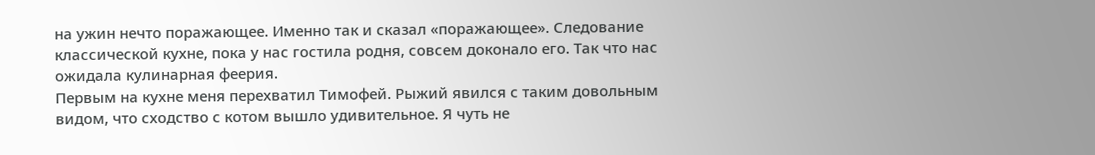на ужин нечто поражающее. Именно так и сказал «поражающее». Следование классической кухне, пока у нас гостила родня, совсем доконало его. Так что нас ожидала кулинарная феерия.
Первым на кухне меня перехватил Тимофей. Рыжий явился с таким довольным видом, что сходство с котом вышло удивительное. Я чуть не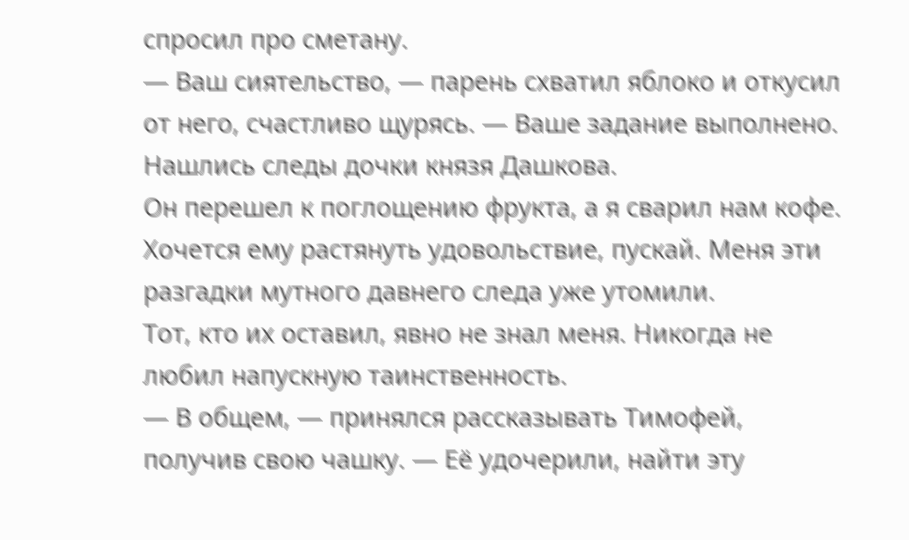спросил про сметану.
— Ваш сиятельство, — парень схватил яблоко и откусил от него, счастливо щурясь. — Ваше задание выполнено. Нашлись следы дочки князя Дашкова.
Он перешел к поглощению фрукта, а я сварил нам кофе. Хочется ему растянуть удовольствие, пускай. Меня эти разгадки мутного давнего следа уже утомили.
Тот, кто их оставил, явно не знал меня. Никогда не любил напускную таинственность.
— В общем, — принялся рассказывать Тимофей, получив свою чашку. — Её удочерили, найти эту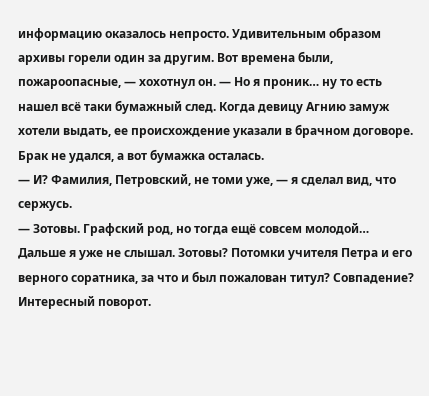информацию оказалось непросто. Удивительным образом архивы горели один за другим. Вот времена были, пожароопасные, — хохотнул он. — Но я проник… ну то есть нашел всё таки бумажный след. Когда девицу Агнию замуж хотели выдать, ее происхождение указали в брачном договоре. Брак не удался, а вот бумажка осталась.
— И? Фамилия, Петровский, не томи уже, — я сделал вид, что сержусь.
— Зотовы. Графский род, но тогда ещё совсем молодой…
Дальше я уже не слышал. Зотовы? Потомки учителя Петра и его верного соратника, за что и был пожалован титул? Совпадение? Интересный поворот.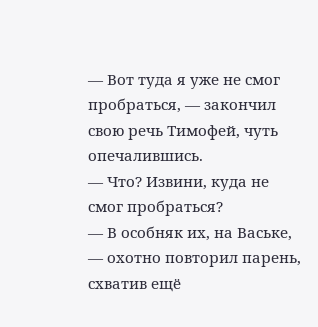— Вот туда я уже не смог пробраться, — закончил свою речь Тимофей, чуть опечалившись.
— Что? Извини, куда не смог пробраться?
— В особняк их, на Ваське, — охотно повторил парень, схватив ещё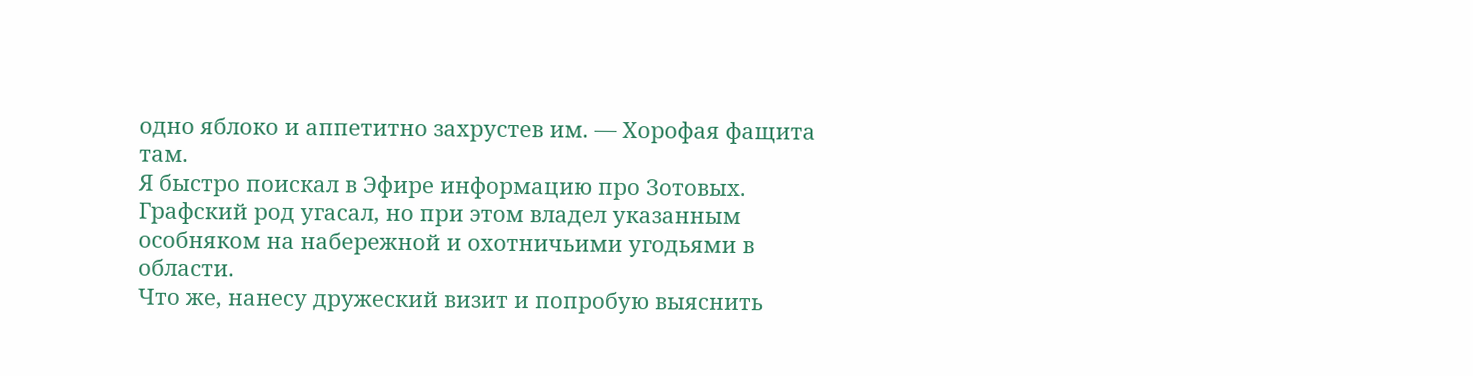одно яблоко и аппетитно захрустев им. — Хорофая фащита там.
Я быстро поискал в Эфире информацию про Зотовых. Графский род угасал, но при этом владел указанным особняком на набережной и охотничьими угодьями в области.
Что же, нанесу дружеский визит и попробую выяснить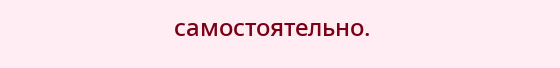самостоятельно.